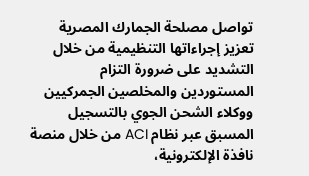تواصل مصلحة الجمارك المصرية تعزيز إجراءاتها التنظيمية من خلال التشديد على ضرورة التزام المستوردين والمخلصين الجمركيين ووكلاء الشحن الجوي بالتسجيل المسبق عبر نظام ACI من خلال منصة نافذة الإلكترونية،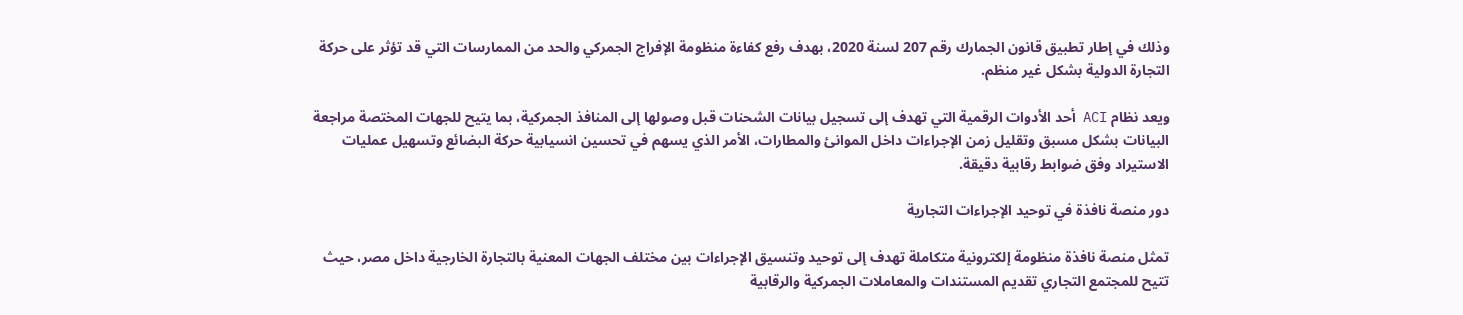وذلك في إطار تطبيق قانون الجمارك رقم 207 لسنة 2020، بهدف رفع كفاءة منظومة الإفراج الجمركي والحد من الممارسات التي قد تؤثر على حركة التجارة الدولية بشكل غير منظم.

ويعد نظام ACI أحد الأدوات الرقمية التي تهدف إلى تسجيل بيانات الشحنات قبل وصولها إلى المنافذ الجمركية، بما يتيح للجهات المختصة مراجعة البيانات بشكل مسبق وتقليل زمن الإجراءات داخل الموانئ والمطارات، الأمر الذي يسهم في تحسين انسيابية حركة البضائع وتسهيل عمليات الاستيراد وفق ضوابط رقابية دقيقة.

دور منصة نافذة في توحيد الإجراءات التجارية

تمثل منصة نافذة منظومة إلكترونية متكاملة تهدف إلى توحيد وتنسيق الإجراءات بين مختلف الجهات المعنية بالتجارة الخارجية داخل مصر، حيث تتيح للمجتمع التجاري تقديم المستندات والمعاملات الجمركية والرقابية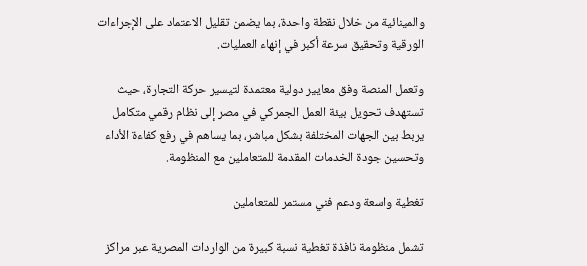والمينائية من خلال نقطة واحدة، بما يضمن تقليل الاعتماد على الإجراءات الورقية وتحقيق سرعة أكبر في إنهاء العمليات.

وتعمل المنصة وفق معايير دولية معتمدة لتيسير حركة التجارة، حيث تستهدف تحويل بيئة العمل الجمركي في مصر إلى نظام رقمي متكامل يربط بين الجهات المختلفة بشكل مباشر، بما يساهم في رفع كفاءة الأداء وتحسين جودة الخدمات المقدمة للمتعاملين مع المنظومة.

تغطية واسعة ودعم فني مستمر للمتعاملين

تشمل منظومة نافذة تغطية نسبة كبيرة من الواردات المصرية عبر مراكز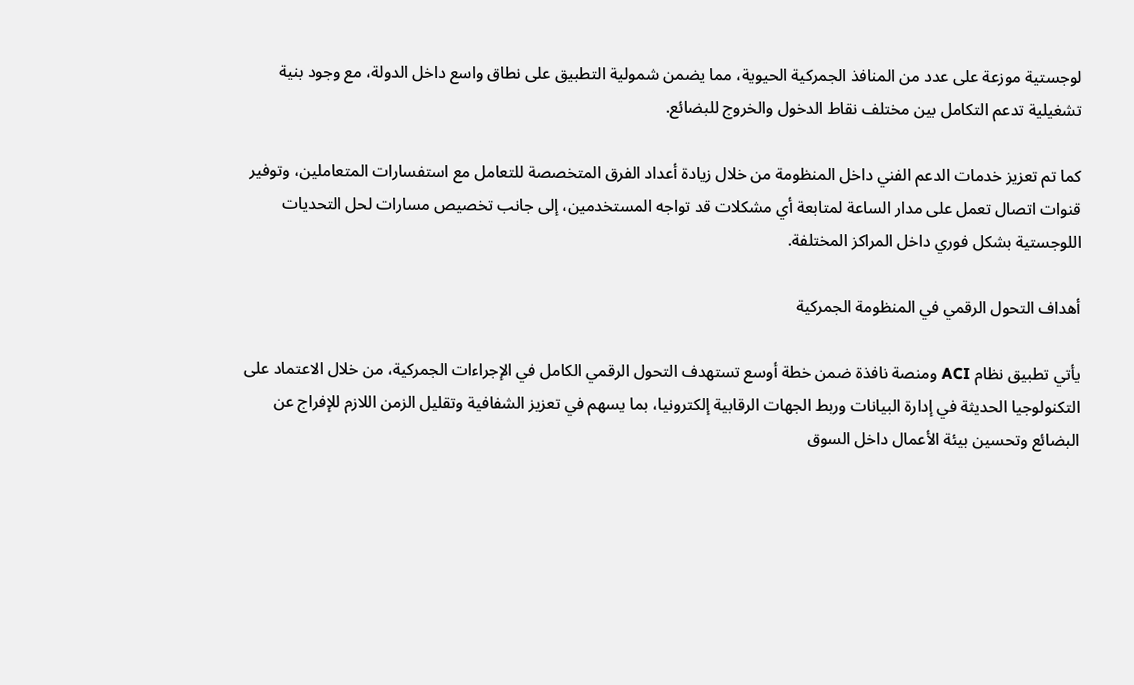لوجستية موزعة على عدد من المنافذ الجمركية الحيوية، مما يضمن شمولية التطبيق على نطاق واسع داخل الدولة، مع وجود بنية تشغيلية تدعم التكامل بين مختلف نقاط الدخول والخروج للبضائع.

كما تم تعزيز خدمات الدعم الفني داخل المنظومة من خلال زيادة أعداد الفرق المتخصصة للتعامل مع استفسارات المتعاملين، وتوفير قنوات اتصال تعمل على مدار الساعة لمتابعة أي مشكلات قد تواجه المستخدمين، إلى جانب تخصيص مسارات لحل التحديات اللوجستية بشكل فوري داخل المراكز المختلفة.

أهداف التحول الرقمي في المنظومة الجمركية

يأتي تطبيق نظام ACI ومنصة نافذة ضمن خطة أوسع تستهدف التحول الرقمي الكامل في الإجراءات الجمركية، من خلال الاعتماد على التكنولوجيا الحديثة في إدارة البيانات وربط الجهات الرقابية إلكترونيا، بما يسهم في تعزيز الشفافية وتقليل الزمن اللازم للإفراج عن البضائع وتحسين بيئة الأعمال داخل السوق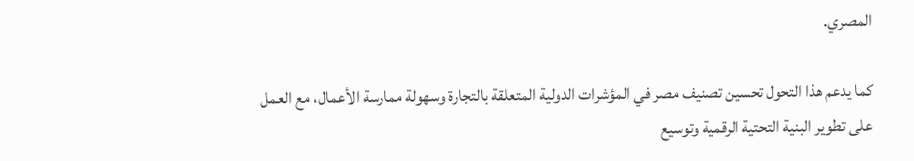المصري.

كما يدعم هذا التحول تحسين تصنيف مصر في المؤشرات الدولية المتعلقة بالتجارة وسهولة ممارسة الأعمال، مع العمل على تطوير البنية التحتية الرقمية وتوسيع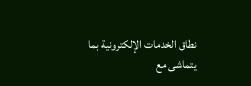نطاق الخدمات الإلكترونية بما يتماشى مع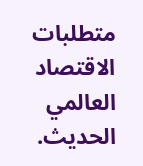متطلبات الاقتصاد العالمي الحديث.